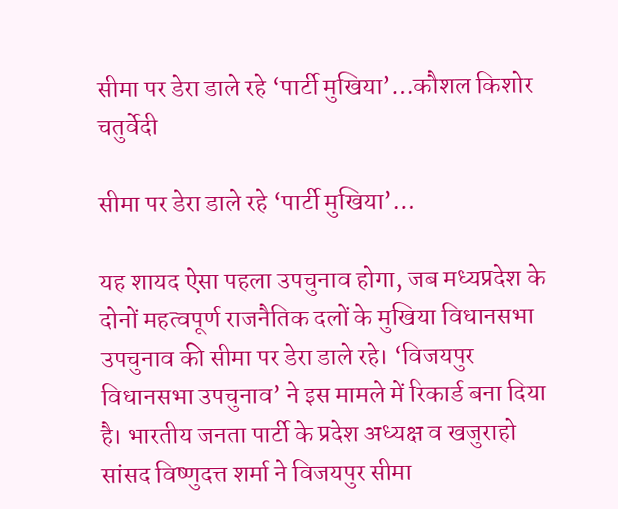सीमा पर डेरा डाले रहे ‘पार्टी मुखिया’…कौशल किशोर चतुर्वेदी

सीमा पर डेरा डाले रहे ‘पार्टी मुखिया’…

यह शायद ऐसा पहला उपचुनाव होगा, जब मध्यप्रदेश के दोनों महत्वपूर्ण राजनैतिक दलों के मुखिया विधानसभा उपचुनाव की सीमा पर डेरा डाले रहे। ‘विजयपुर विधानसभा उपचुनाव’ ने इस मामले में रिकार्ड बना दिया है। भारतीय जनता पार्टी के प्रदेश अध्यक्ष व खजुराहो सांसद विष्णुदत्त शर्मा ने विजयपुर सीमा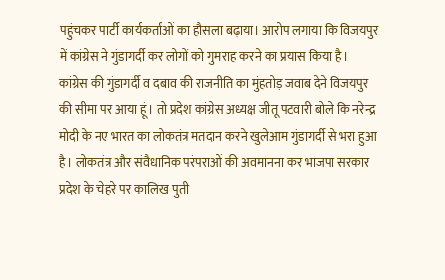पहुंचकर पार्टी कार्यकर्ताओं का हौसला बढ़ाया। आरोप लगाया कि विजयपुर में कांग्रेस ने गुंडागर्दी कर लोगों को गुमराह करने का प्रयास किया है। कांग्रेस की गुंडागर्दी व दबाव की राजनीति का मुंहतोड़ जवाब देने विजयपुर की सीमा पर आया हूं। तो प्रदेश कांग्रेस अध्यक्ष जीतू पटवारी बोले कि नरेन्द्र मोदी के नए भारत का लोकतंत्र मतदान करने खुलेआम गुंडागर्दी से भरा हुआ है। लोकतंत्र और संवैधानिक परंपराओं की अवमानना कर भाजपा सरकार प्रदेश के चेहरे पर कालिख पुती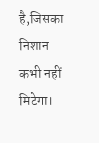है,जिसका निशान कभी नहीं मिटेगा।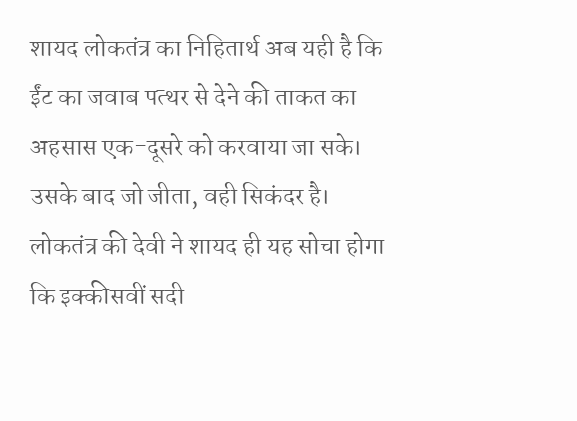शायद लोकतंत्र का निहितार्थ अब यही है कि ईंट का जवाब पत्थर से देने की ताकत का अहसास एक-दूसरे को करवाया जा सके। उसके बाद जो जीता, वही सिकंदर है। लोकतंत्र की देवी ने शायद ही यह सोचा होगा कि इक्कीसवीं सदी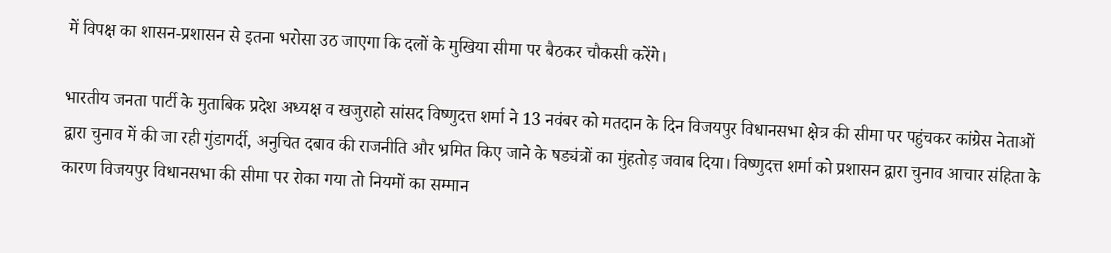में विपक्ष का शासन-प्रशासन से इतना भरोसा उठ जाएगा कि दलों के मुखिया सीमा पर बैठकर चौकसी करेंगे।

भारतीय जनता पार्टी के मुताबिक प्रदेश अध्यक्ष व खजुराहो सांसद विष्णुदत्त शर्मा ने 13 नवंबर को मतदान के दिन विजयपुर विधानसभा क्षेत्र की सीमा पर पहुंचकर कांग्रेस नेताओं द्वारा चुनाव में की जा रही गुंडागर्दी, अनुचित दबाव की राजनीति और भ्रमित किए जाने के षड्यंत्रों का मुंहतोड़ जवाब दिया। विष्णुदत्त शर्मा को प्रशासन द्वारा चुनाव आचार संहिता के कारण विजयपुर विधानसभा की सीमा पर रोका गया तो नियमों का सम्मान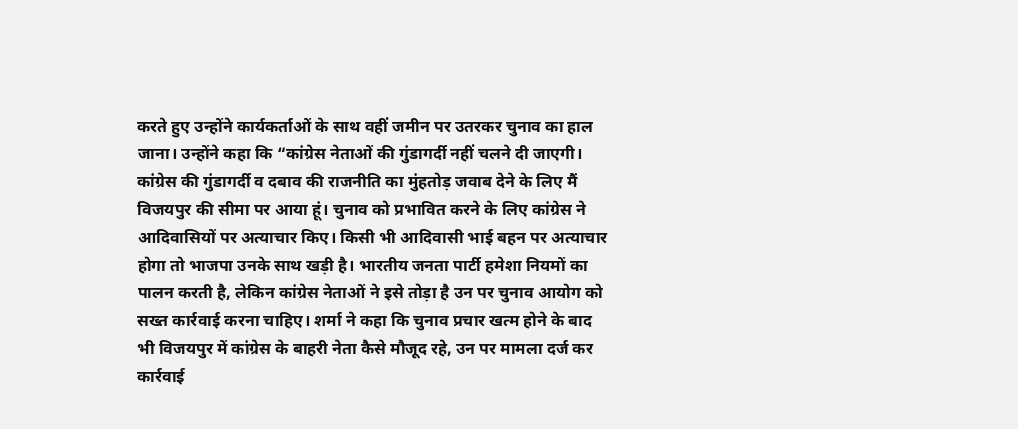करते हुए उन्होंने कार्यकर्ताओं के साथ वहीं जमीन पर उतरकर चुनाव का हाल जाना। उन्होंने कहा कि “कांग्रेस नेताओं की गुंडागर्दी नहीं चलने दी जाएगी। कांग्रेस की गुंडागर्दी व दबाव की राजनीति का मुंहतोड़ जवाब देने के लिए मैं विजयपुर की सीमा पर आया हूं। चुनाव को प्रभावित करने के लिए कांग्रेस ने आदिवासियों पर अत्याचार किए। किसी भी आदिवासी भाई बहन पर अत्याचार होगा तो भाजपा उनके साथ खड़ी है। भारतीय जनता पार्टी हमेशा नियमों का पालन करती है, लेकिन कांग्रेस नेताओं ने इसे तोड़ा है उन पर चुनाव आयोग को सख्त कार्रवाई करना चाहिए। शर्मा ने कहा कि चुनाव प्रचार खत्म होने के बाद भी विजयपुर में कांग्रेस के बाहरी नेता कैसे मौजूद रहे, उन पर मामला दर्ज कर कार्रवाई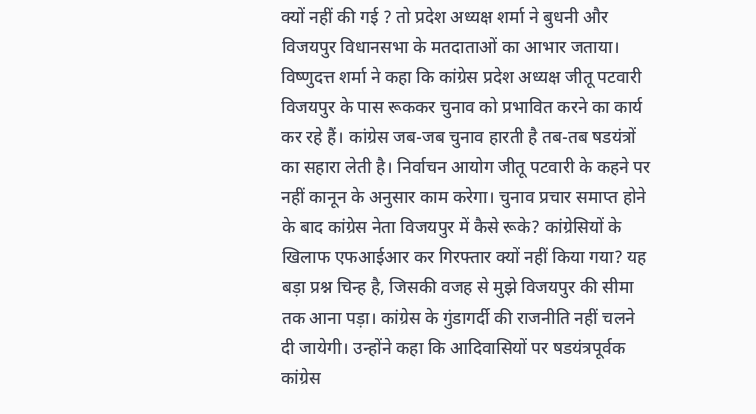क्यों नहीं की गई ? तो प्रदेश अध्यक्ष शर्मा ने बुधनी और विजयपुर विधानसभा के मतदाताओं का आभार जताया। विष्णुदत्त शर्मा ने कहा कि कांग्रेस प्रदेश अध्यक्ष जीतू पटवारी विजयपुर के पास रूककर चुनाव को प्रभावित करने का कार्य कर रहे हैं। कांग्रेस जब-जब चुनाव हारती है तब-तब षडयंत्रों का सहारा लेती है। निर्वाचन आयोग जीतू पटवारी के कहने पर नहीं कानून के अनुसार काम करेगा। चुनाव प्रचार समाप्त होने के बाद कांग्रेस नेता विजयपुर में कैसे रूके? कांग्रेसियों के खिलाफ एफआईआर कर गिरफ्तार क्यों नहीं किया गया? यह बड़ा प्रश्न चिन्ह है, जिसकी वजह से मुझे विजयपुर की सीमा तक आना पड़ा। कांग्रेस के गुंडागर्दी की राजनीति नहीं चलने दी जायेगी। उन्होंने कहा कि आदिवासियों पर षडयंत्रपूर्वक कांग्रेस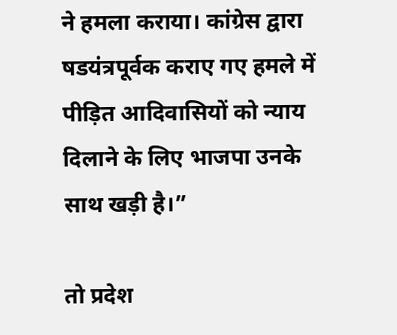ने हमला कराया। कांग्रेस द्वारा षडयंत्रपूर्वक कराए गए हमले में पीड़ित आदिवासियों को न्याय दिलाने के लिए भाजपा उनके साथ खड़ी है।”

तो प्रदेश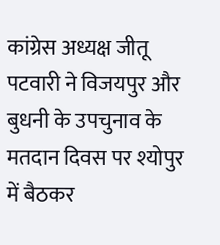कांग्रेस अध्यक्ष जीतू पटवारी ने विजयपुर और बुधनी के उपचुनाव के मतदान दिवस पर श्योपुर में बैठकर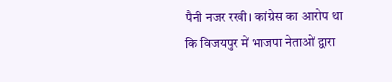पैनी नजर रखी। कांग्रेस का आरोप था कि विजयपुर में भाजपा नेताओं द्वारा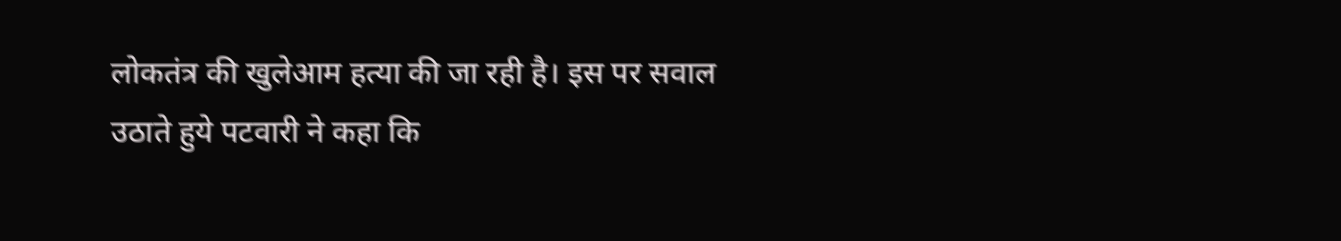लोकतंत्र की खुलेआम हत्या की जा रही है। इस पर सवाल उठाते हुये पटवारी ने कहा कि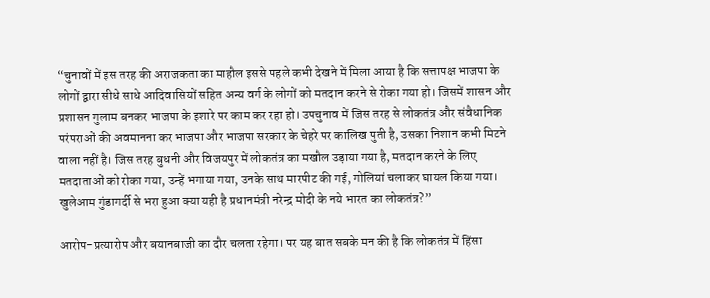“चुनावों में इस तरह की अराजकता का माहौल इससे पहले कभी देखने में मिला आया है कि सत्तापक्ष भाजपा के लोगों द्वारा सीधे साधे आदिवासियों सहित अन्य वर्ग के लोगों को मतदान करने से रोका गया हो। जिसमें शासन और प्रशासन गुलाम बनकर भाजपा के इशारे पर काम कर रहा हो। उपचुनाव में जिस तरह से लोकतंत्र और संवैधानिक परंपराओं की अवमानना कर भाजपा और भाजपा सरकार के चेहरे पर कालिख पुती है, उसका निशान कभी मिटने वाला नहीं है। जिस तरह बुधनी और विजयपुर में लोकतंत्र का मखौल उड़ाया गया है, मतदान करने के लिए मतदाताओं को रोका गया, उन्हें भगाया गया, उनके साथ मारपीट की गई, गोलियां चलाकर घायल किया गया। खुलेआम गुंडागर्दी से भरा हुआ क्या यही है प्रधानमंत्री नरेन्द्र मोदी के नये भारत का लोकतंत्र?”

आरोप-प्रत्यारोप और बयानबाजी का दौर चलता रहेगा। पर यह बात सबके मन की है कि लोकतंत्र में हिंसा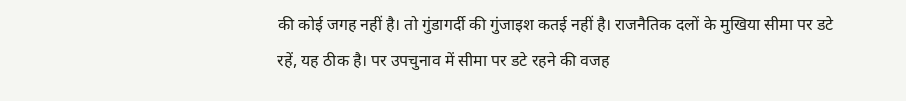की कोई जगह नहीं है। तो गुंडागर्दी की गुंजाइश कतई नहीं है। राजनैतिक दलों के मुखिया सीमा पर डटे रहें, यह ठीक है। पर उपचुनाव में सीमा पर डटे रहने की वजह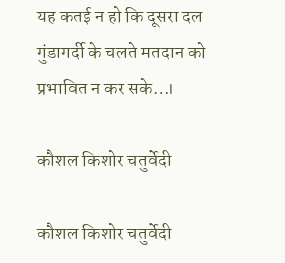यह कतई न हो कि दूसरा दल गुंडागर्दी के चलते मतदान को प्रभावित न कर सके…।

कौशल किशोर चतुर्वेदी

कौशल किशोर चतुर्वेदी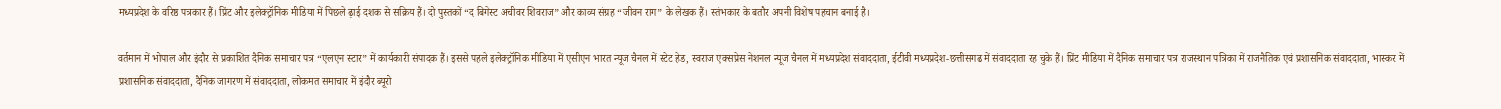मध्यप्रदेश के वरिष्ठ पत्रकार हैं। प्रिंट और इलेक्ट्रॉनिक मीडिया में पिछले ढ़ाई दशक से सक्रिय हैं। दो पुस्तकों “द बिगेस्ट अचीवर शिवराज” और काव्य संग्रह “जीवन राग” के लेखक हैं। स्तंभकार के बतौर अपनी विशेष पहचान बनाई है।

वर्तमान में भोपाल और इंदौर से प्रकाशित दैनिक समाचार पत्र “एलएन स्टार” में कार्यकारी संपादक हैं। इससे पहले इलेक्ट्रॉनिक मीडिया में एसीएन भारत न्यूज चैनल में स्टेट हेड, स्वराज एक्सप्रेस नेशनल न्यूज चैनल में मध्यप्रदेश‌ संवाददाता, ईटीवी मध्यप्रदेश-छत्तीसगढ में संवाददाता रह चुके हैं। प्रिंट मीडिया में दैनिक समाचार पत्र राजस्थान पत्रिका में राजनैतिक एवं प्रशासनिक संवाददाता, भास्कर में प्रशासनिक संवाददाता, दैनिक जागरण में संवाददाता, लोकमत समाचार में इंदौर ब्यूरो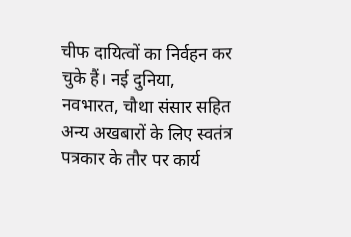चीफ दायित्वों का निर्वहन कर चुके हैं। नई दुनिया, नवभारत, चौथा संसार सहित अन्य अखबारों के लिए स्वतंत्र पत्रकार के तौर पर कार्य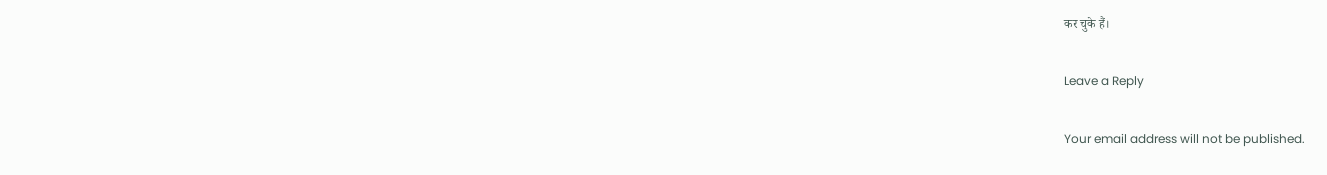कर चुके हैं।

Leave a Reply

Your email address will not be published.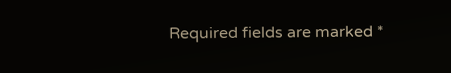Required fields are marked *